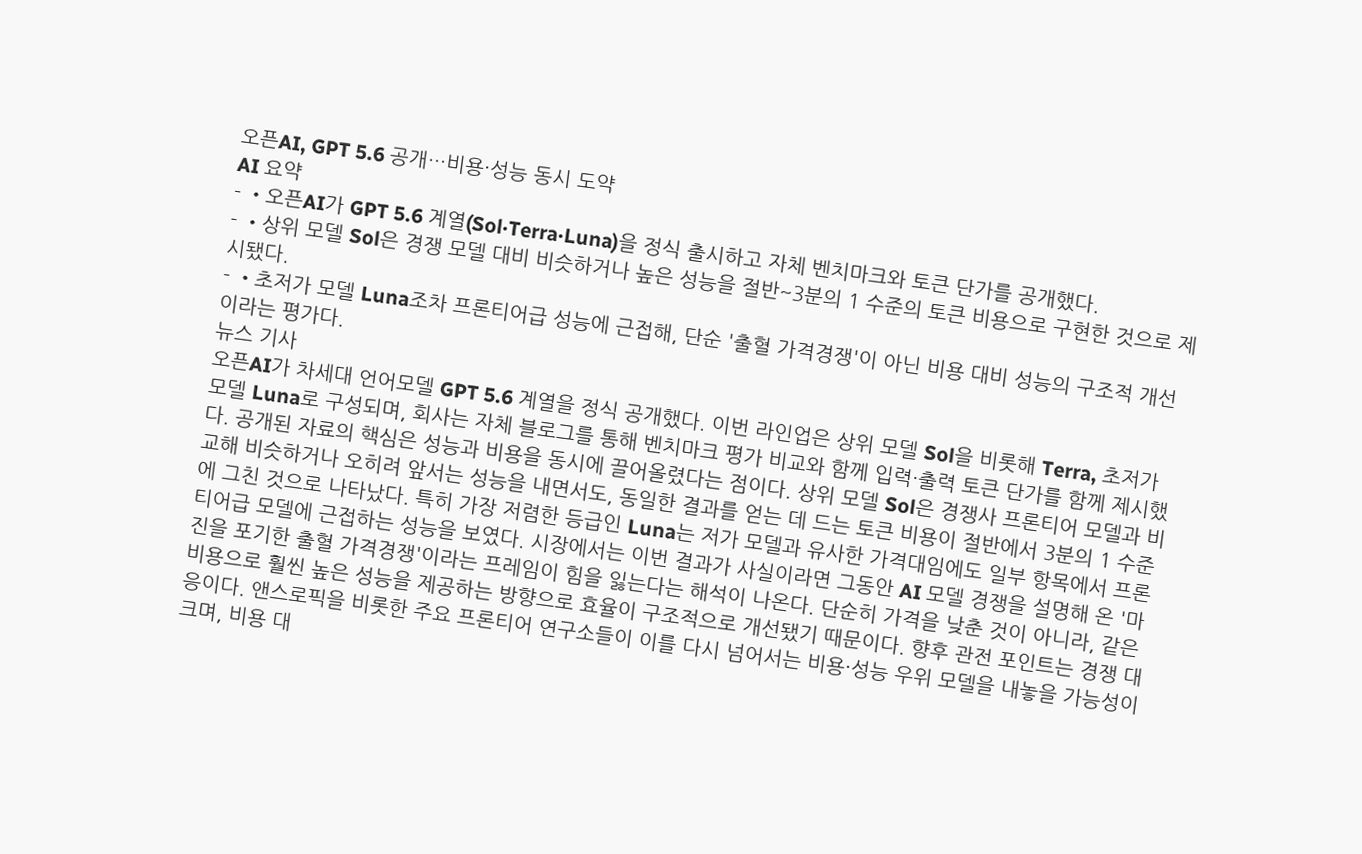오픈AI, GPT 5.6 공개…비용·성능 동시 도약
AI 요약
- •오픈AI가 GPT 5.6 계열(Sol·Terra·Luna)을 정식 출시하고 자체 벤치마크와 토큰 단가를 공개했다.
- •상위 모델 Sol은 경쟁 모델 대비 비슷하거나 높은 성능을 절반~3분의 1 수준의 토큰 비용으로 구현한 것으로 제시됐다.
- •초저가 모델 Luna조차 프론티어급 성능에 근접해, 단순 '출혈 가격경쟁'이 아닌 비용 대비 성능의 구조적 개선이라는 평가다.
뉴스 기사
오픈AI가 차세대 언어모델 GPT 5.6 계열을 정식 공개했다. 이번 라인업은 상위 모델 Sol을 비롯해 Terra, 초저가 모델 Luna로 구성되며, 회사는 자체 블로그를 통해 벤치마크 평가 비교와 함께 입력·출력 토큰 단가를 함께 제시했다. 공개된 자료의 핵심은 성능과 비용을 동시에 끌어올렸다는 점이다. 상위 모델 Sol은 경쟁사 프론티어 모델과 비교해 비슷하거나 오히려 앞서는 성능을 내면서도, 동일한 결과를 얻는 데 드는 토큰 비용이 절반에서 3분의 1 수준에 그친 것으로 나타났다. 특히 가장 저렴한 등급인 Luna는 저가 모델과 유사한 가격대임에도 일부 항목에서 프론티어급 모델에 근접하는 성능을 보였다. 시장에서는 이번 결과가 사실이라면 그동안 AI 모델 경쟁을 설명해 온 '마진을 포기한 출혈 가격경쟁'이라는 프레임이 힘을 잃는다는 해석이 나온다. 단순히 가격을 낮춘 것이 아니라, 같은 비용으로 훨씬 높은 성능을 제공하는 방향으로 효율이 구조적으로 개선됐기 때문이다. 향후 관전 포인트는 경쟁 대응이다. 앤스로픽을 비롯한 주요 프론티어 연구소들이 이를 다시 넘어서는 비용·성능 우위 모델을 내놓을 가능성이 크며, 비용 대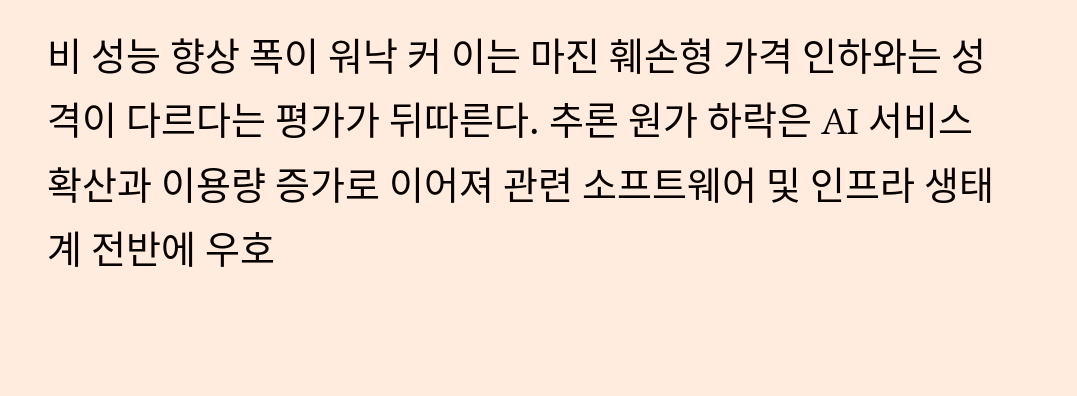비 성능 향상 폭이 워낙 커 이는 마진 훼손형 가격 인하와는 성격이 다르다는 평가가 뒤따른다. 추론 원가 하락은 AI 서비스 확산과 이용량 증가로 이어져 관련 소프트웨어 및 인프라 생태계 전반에 우호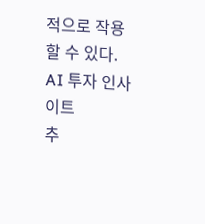적으로 작용할 수 있다.
AI 투자 인사이트
추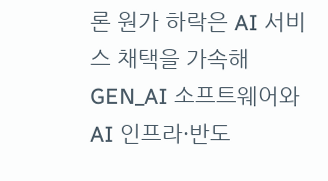론 원가 하락은 AI 서비스 채택을 가속해 GEN_AI 소프트웨어와 AI 인프라·반도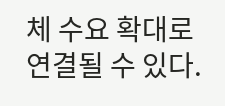체 수요 확대로 연결될 수 있다.